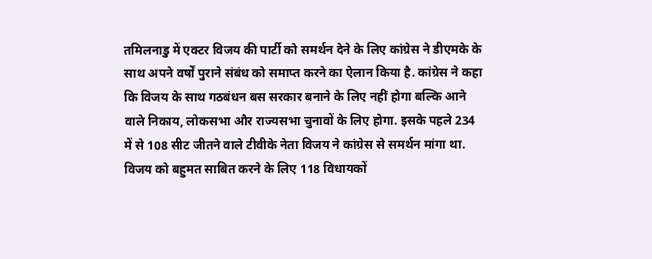तमिलनाडु में एक्टर विजय की पार्टी को समर्थन देने के लिए कांग्रेस ने डीएमके के साथ अपने वर्षों पुराने संबंध को समाप्त करने का ऐलान किया है. कांग्रेस ने कहा कि विजय के साथ गठबंधन बस सरकार बनाने के लिए नहीं होगा बल्कि आने वाले निकाय, लोकसभा और राज्यसभा चुनावों के लिए होगा. इसके पहले 234 में से 108 सीट जीतने वाले टीवीके नेता विजय ने कांग्रेस से समर्थन मांगा था.
विजय को बहुमत साबित करने के लिए 118 विधायकों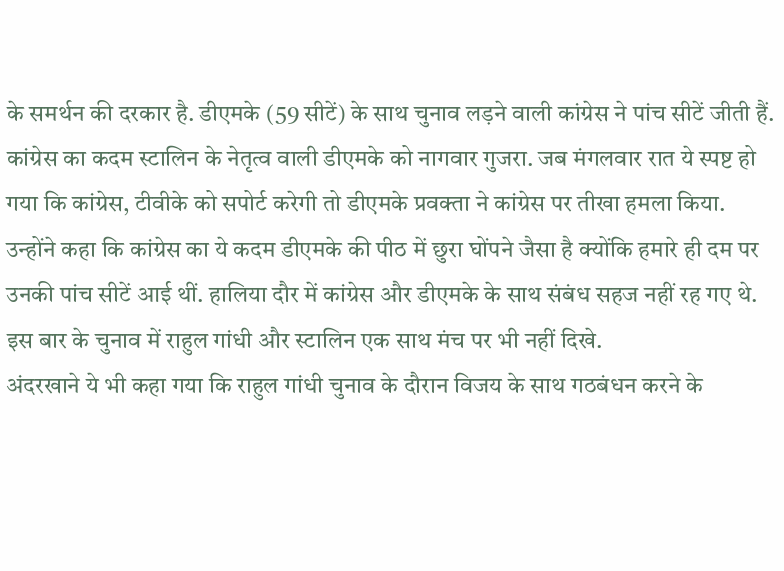के समर्थन की दरकार है. डीएमके (59 सीटें) के साथ चुनाव लड़ने वाली कांग्रेस ने पांच सीटें जीती हैं. कांग्रेस का कदम स्टालिन के नेतृत्व वाली डीएमके को नागवार गुजरा. जब मंगलवार रात ये स्पष्ट हो गया कि कांग्रेस, टीवीके को सपोर्ट करेगी तो डीएमके प्रवक्ता ने कांग्रेस पर तीखा हमला किया.
उन्होंने कहा कि कांग्रेस का ये कदम डीएमके की पीठ में छुरा घोंपने जैसा है क्योंकि हमारे ही दम पर उनकी पांच सीटें आई थीं. हालिया दौर में कांग्रेस और डीएमके के साथ संबंध सहज नहीं रह गए थे. इस बार के चुनाव में राहुल गांधी और स्टालिन एक साथ मंच पर भी नहीं दिखे.
अंदरखाने ये भी कहा गया कि राहुल गांधी चुनाव के दौरान विजय के साथ गठबंधन करने के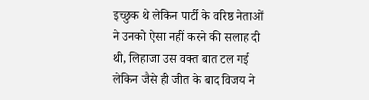इच्छुक थे लेकिन पार्टी के वरिष्ठ नेताओं ने उनको ऐसा नहीं करने की सलाह दी थी, लिहाजा उस वक्त बात टल गई लेकिन जैसे ही जीत के बाद विजय ने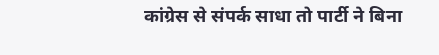कांग्रेस से संपर्क साधा तो पार्टी ने बिना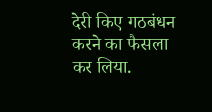देरी किए गठबंधन करने का फैसला कर लिया.